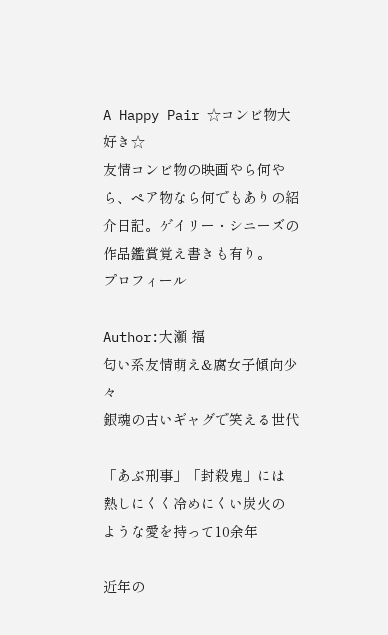A Happy Pair ☆コンビ物大好き☆
友情コンビ物の映画やら何やら、ペア物なら何でもありの紹介日記。ゲイリー・シニーズの作品鑑賞覚え書きも有り。
プロフィール

Author:大瀬 福
匂い系友情萌え&腐女子傾向少々
銀魂の古いギャグで笑える世代

「あぶ刑事」「封殺鬼」には
熱しにくく冷めにくい炭火の
ような愛を持って10余年

近年の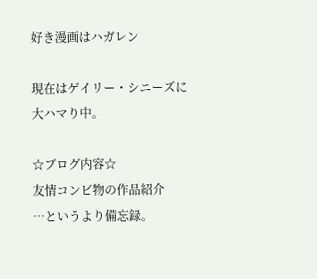好き漫画はハガレン

現在はゲイリー・シニーズに
大ハマり中。

☆ブログ内容☆
友情コンビ物の作品紹介
…というより備忘録。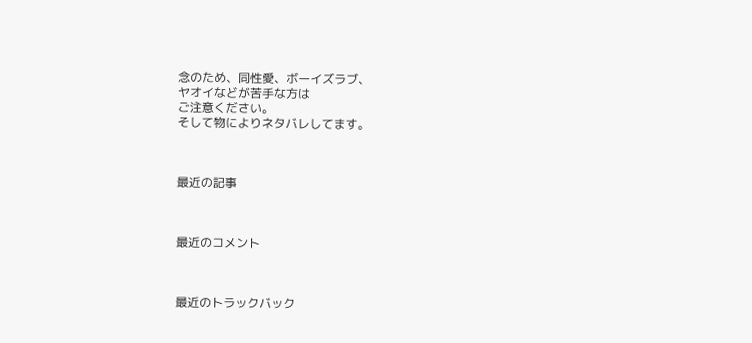念のため、同性愛、ボーイズラブ、
ヤオイなどが苦手な方は
ご注意ください。
そして物によりネタバレしてます。



最近の記事



最近のコメント



最近のトラックバック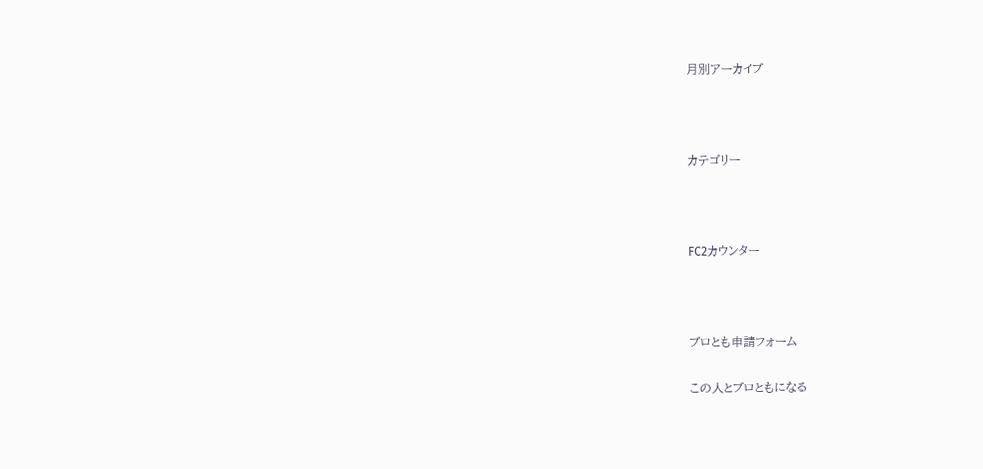月別アーカイブ



カテゴリー



FC2カウンター



ブロとも申請フォーム

この人とブロともになる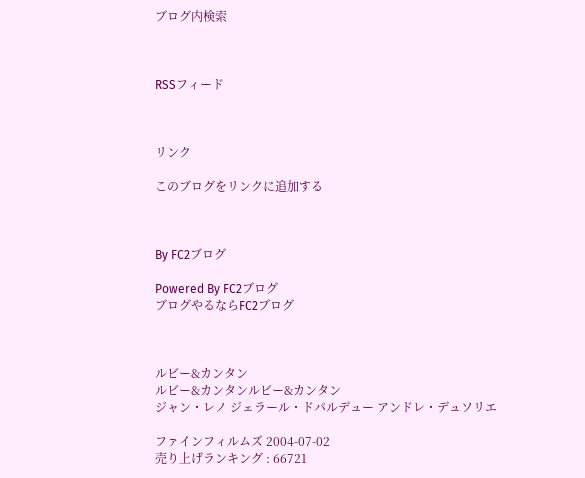ブログ内検索



RSSフィード



リンク

このブログをリンクに追加する



By FC2ブログ

Powered By FC2ブログ
ブログやるならFC2ブログ



ルビー&カンタン
ルビー&カンタンルビー&カンタン
ジャン・レノ ジェラール・ドパルデュー アンドレ・デュソリエ

ファインフィルムズ 2004-07-02
売り上げランキング : 66721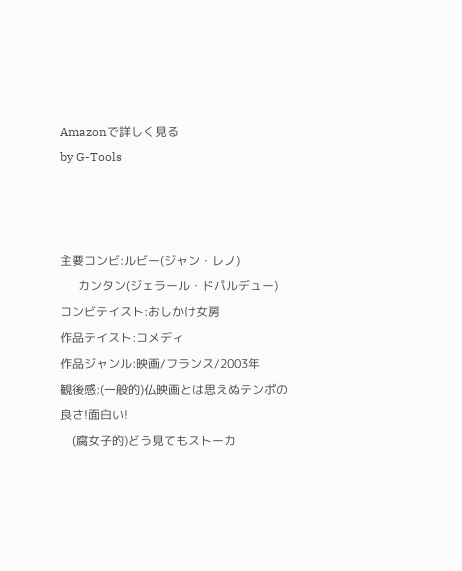Amazonで詳しく見る
by G-Tools



主要コンビ:ルビー(ジャン・レノ)
      カンタン(ジェラール・ドパルデュー)
コンビテイスト:おしかけ女房
作品テイスト:コメディ
作品ジャンル:映画/フランス/2003年
観後感:(一般的)仏映画とは思えぬテンポの良さ!面白い!
    (腐女子的)どう見てもストーカ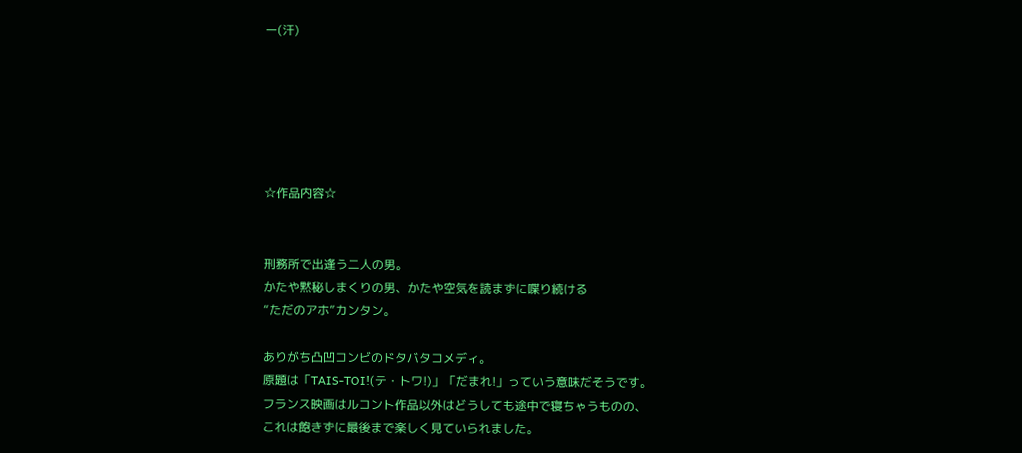ー(汗)






☆作品内容☆


刑務所で出逢う二人の男。
かたや黙秘しまくりの男、かたや空気を読まずに喋り続ける
“ただのアホ”カンタン。

ありがち凸凹コンビのドタバタコメディ。
原題は「TAIS-TOI!(テ・トワ!)」「だまれ!」っていう意味だそうです。
フランス映画はルコント作品以外はどうしても途中で寝ちゃうものの、
これは飽きずに最後まで楽しく見ていられました。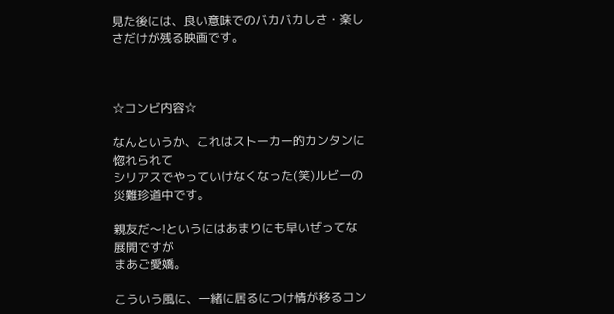見た後には、良い意味でのバカバカしさ・楽しさだけが残る映画です。



☆コンビ内容☆

なんというか、これはストーカー的カンタンに惚れられて
シリアスでやっていけなくなった(笑)ルビーの災難珍道中です。

親友だ〜!というにはあまりにも早いぜってな展開ですが
まあご愛嬌。

こういう風に、一緒に居るにつけ情が移るコン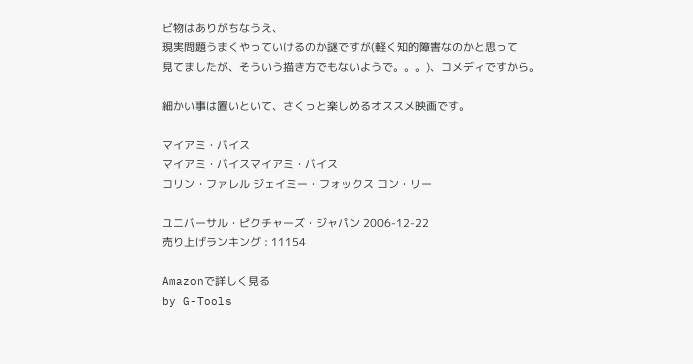ビ物はありがちなうえ、
現実問題うまくやっていけるのか謎ですが(軽く知的障害なのかと思って
見てましたが、そういう描き方でもないようで。。。)、コメディですから。

細かい事は置いといて、さくっと楽しめるオススメ映画です。

マイアミ・バイス
マイアミ・バイスマイアミ・バイス
コリン・ファレル ジェイミー・フォックス コン・リー

ユニバーサル・ピクチャーズ・ジャパン 2006-12-22
売り上げランキング : 11154

Amazonで詳しく見る
by G-Tools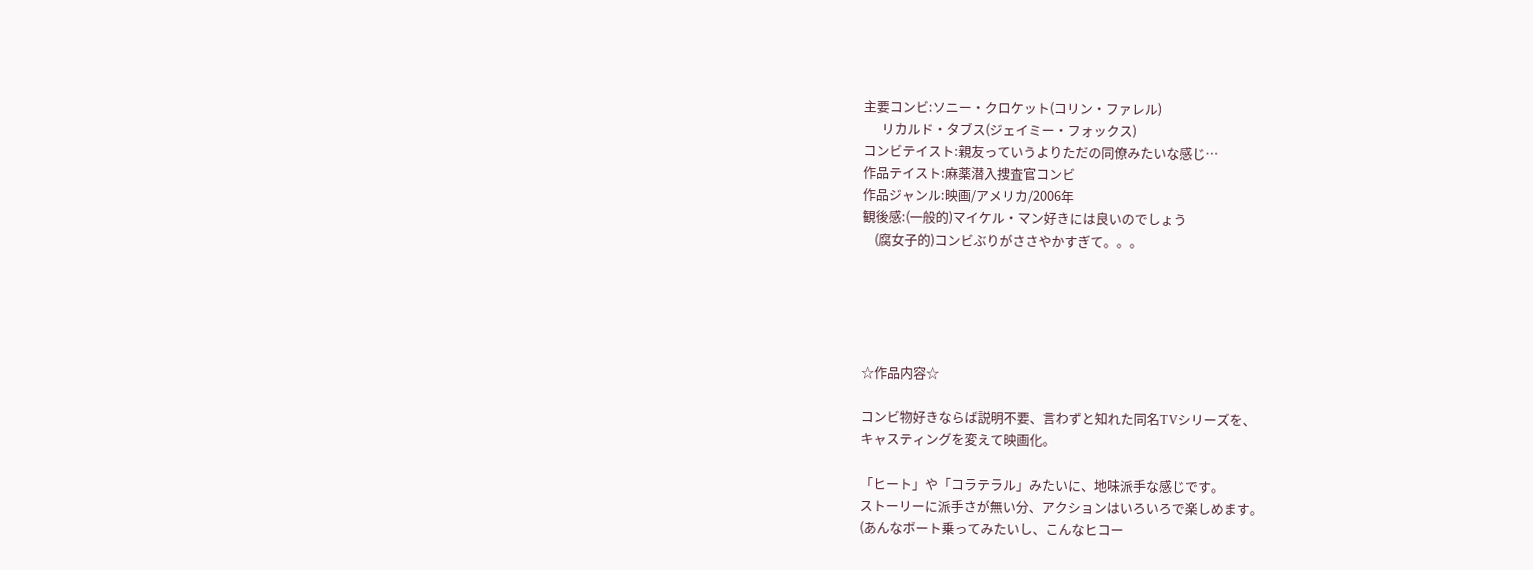主要コンビ:ソニー・クロケット(コリン・ファレル)
      リカルド・タブス(ジェイミー・フォックス)
コンビテイスト:親友っていうよりただの同僚みたいな感じ…
作品テイスト:麻薬潜入捜査官コンビ
作品ジャンル:映画/アメリカ/2006年
観後感:(一般的)マイケル・マン好きには良いのでしょう
    (腐女子的)コンビぶりがささやかすぎて。。。





☆作品内容☆

コンビ物好きならば説明不要、言わずと知れた同名TVシリーズを、
キャスティングを変えて映画化。

「ヒート」や「コラテラル」みたいに、地味派手な感じです。
ストーリーに派手さが無い分、アクションはいろいろで楽しめます。
(あんなボート乗ってみたいし、こんなヒコー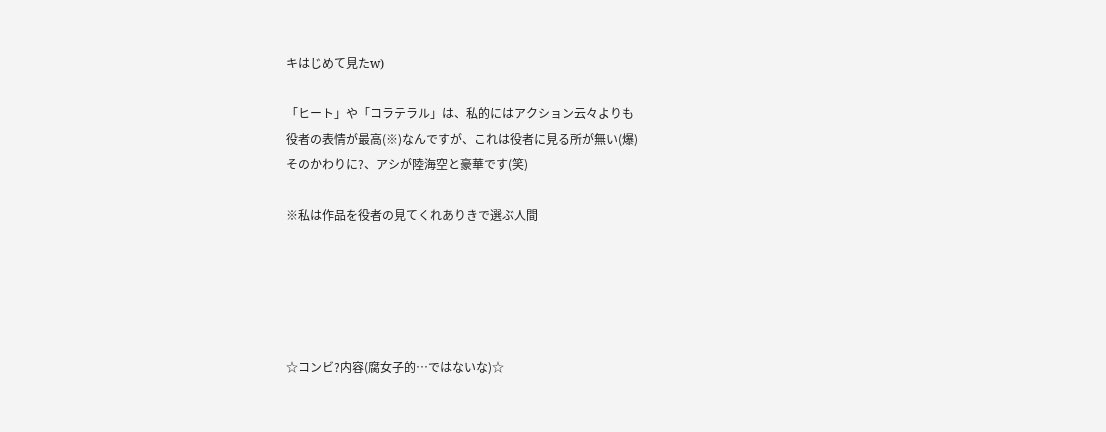キはじめて見たw)

「ヒート」や「コラテラル」は、私的にはアクション云々よりも
役者の表情が最高(※)なんですが、これは役者に見る所が無い(爆)
そのかわりに?、アシが陸海空と豪華です(笑)

※私は作品を役者の見てくれありきで選ぶ人間





☆コンビ?内容(腐女子的…ではないな)☆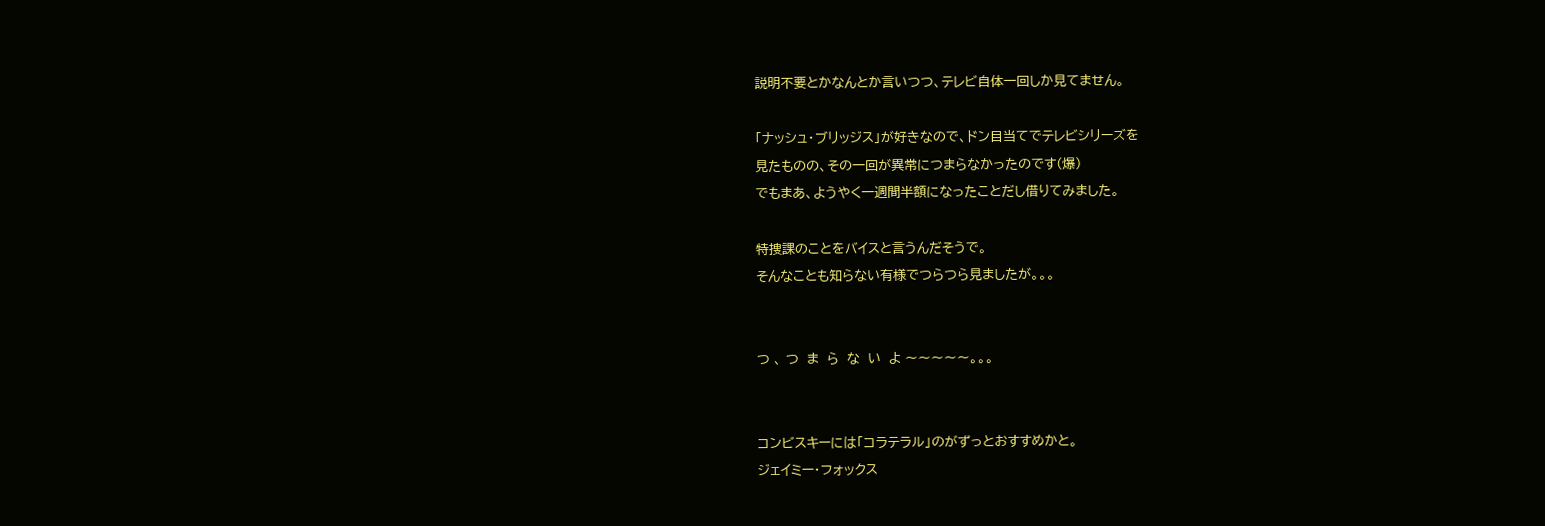説明不要とかなんとか言いつつ、テレビ自体一回しか見てません。

「ナッシュ・ブリッジス」が好きなので、ドン目当てでテレビシリーズを
見たものの、その一回が異常につまらなかったのです(爆)
でもまあ、ようやく一週間半額になったことだし借りてみました。

特捜課のことをバイスと言うんだそうで。
そんなことも知らない有様でつらつら見ましたが。。。


つ 、 つ  ま  ら  な  い  よ 〜〜〜〜〜。。。


コンビスキーには「コラテラル」のがずっとおすすめかと。
ジェイミー・フォックス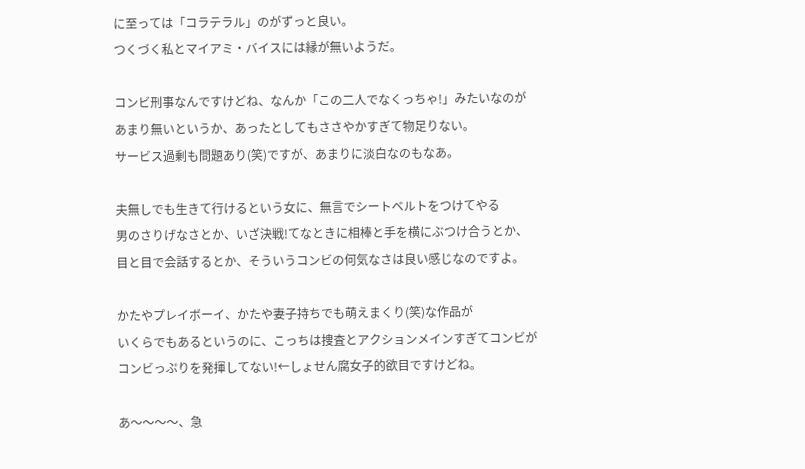に至っては「コラテラル」のがずっと良い。
つくづく私とマイアミ・バイスには縁が無いようだ。

コンビ刑事なんですけどね、なんか「この二人でなくっちゃ!」みたいなのが
あまり無いというか、あったとしてもささやかすぎて物足りない。
サービス過剰も問題あり(笑)ですが、あまりに淡白なのもなあ。

夫無しでも生きて行けるという女に、無言でシートベルトをつけてやる
男のさりげなさとか、いざ決戦!てなときに相棒と手を横にぶつけ合うとか、
目と目で会話するとか、そういうコンビの何気なさは良い感じなのですよ。

かたやプレイボーイ、かたや妻子持ちでも萌えまくり(笑)な作品が
いくらでもあるというのに、こっちは捜査とアクションメインすぎてコンビが
コンビっぷりを発揮してない!←しょせん腐女子的欲目ですけどね。

あ〜〜〜〜、急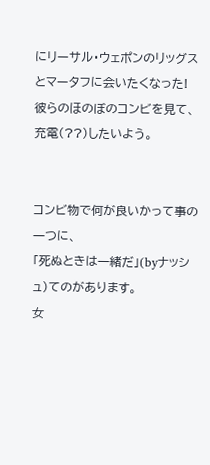にリーサル・ウェポンのリッグスとマータフに会いたくなった!
彼らのほのぼのコンビを見て、充電(??)したいよう。


コンビ物で何が良いかって事の一つに、
「死ぬときは一緒だ」(byナッシュ)てのがあります。
女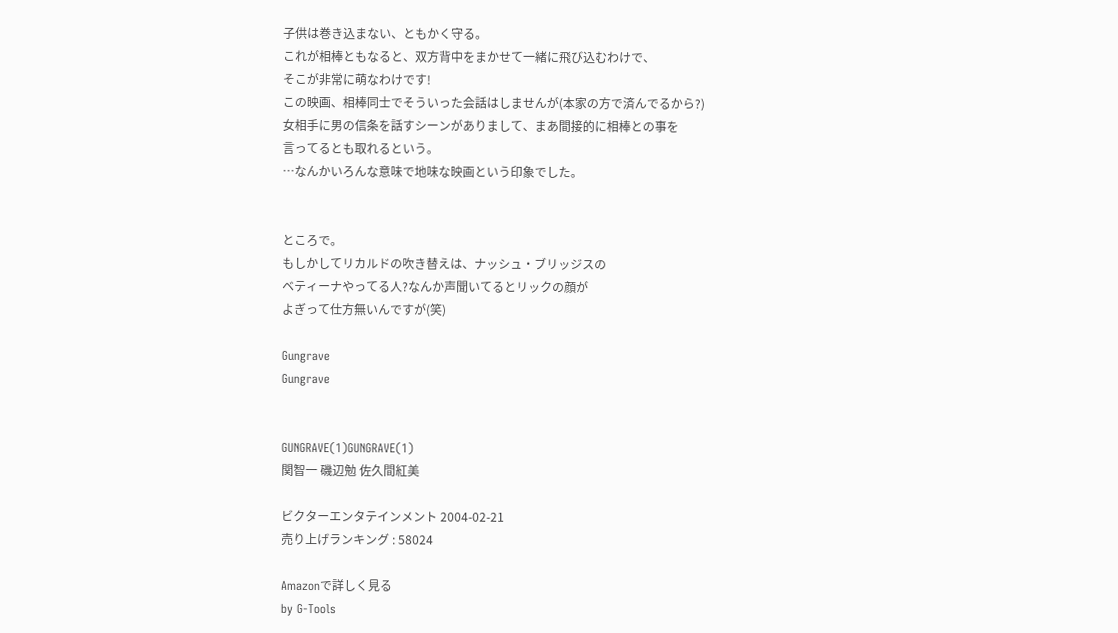子供は巻き込まない、ともかく守る。
これが相棒ともなると、双方背中をまかせて一緒に飛び込むわけで、
そこが非常に萌なわけです!
この映画、相棒同士でそういった会話はしませんが(本家の方で済んでるから?)
女相手に男の信条を話すシーンがありまして、まあ間接的に相棒との事を
言ってるとも取れるという。
…なんかいろんな意味で地味な映画という印象でした。


ところで。
もしかしてリカルドの吹き替えは、ナッシュ・ブリッジスの
ベティーナやってる人?なんか声聞いてるとリックの顔が
よぎって仕方無いんですが(笑)

Gungrave
Gungrave


GUNGRAVE(1)GUNGRAVE(1)
関智一 磯辺勉 佐久間紅美

ビクターエンタテインメント 2004-02-21
売り上げランキング : 58024

Amazonで詳しく見る
by G-Tools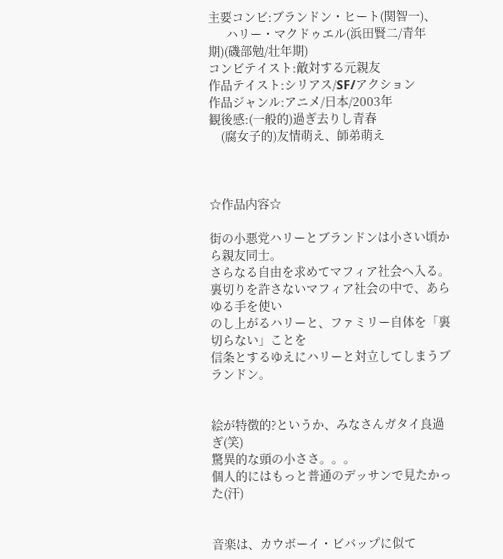主要コンビ:ブランドン・ヒート(関智一)、
      ハリー・マクドゥエル(浜田賢二/青年期)(磯部勉/壮年期)
コンビテイスト:敵対する元親友
作品テイスト:シリアス/SF/アクション
作品ジャンル:アニメ/日本/2003年
観後感:(一般的)過ぎ去りし青春
    (腐女子的)友情萌え、師弟萌え



☆作品内容☆

街の小悪党ハリーとブランドンは小さい頃から親友同士。
さらなる自由を求めてマフィア社会へ入る。
裏切りを許さないマフィア社会の中で、あらゆる手を使い
のし上がるハリーと、ファミリー自体を「裏切らない」ことを
信条とするゆえにハリーと対立してしまうブランドン。


絵が特徴的?というか、みなさんガタイ良過ぎ(笑)
驚異的な頭の小ささ。。。
個人的にはもっと普通のデッサンで見たかった(汗)


音楽は、カウボーイ・ビバップに似て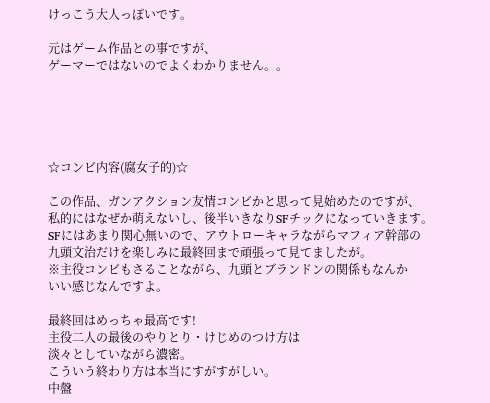けっこう大人っぽいです。

元はゲーム作品との事ですが、
ゲーマーではないのでよくわかりません。。





☆コンビ内容(腐女子的)☆

この作品、ガンアクション友情コンビかと思って見始めたのですが、
私的にはなぜか萌えないし、後半いきなりSFチックになっていきます。
SFにはあまり関心無いので、アウトローキャラながらマフィア幹部の
九頭文治だけを楽しみに最終回まで頑張って見てましたが。
※主役コンビもさることながら、九頭とブランドンの関係もなんか
いい感じなんですよ。

最終回はめっちゃ最高です!
主役二人の最後のやりとり・けじめのつけ方は
淡々としていながら濃密。
こういう終わり方は本当にすがすがしい。
中盤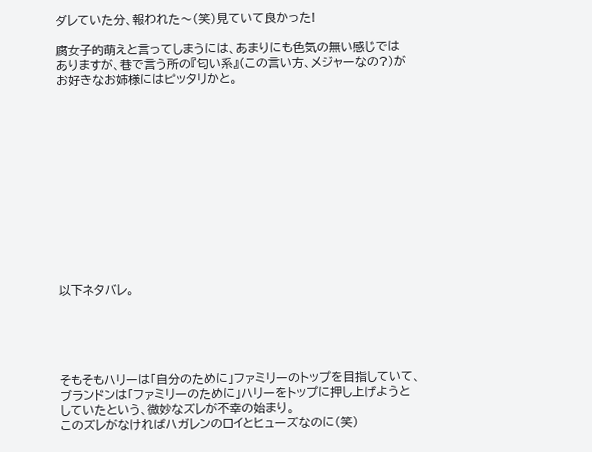ダレていた分、報われた〜(笑)見ていて良かった!

腐女子的萌えと言ってしまうには、あまりにも色気の無い感じでは
ありますが、巷で言う所の『匂い系』(この言い方、メジャーなの?)が
お好きなお姉様にはピッタリかと。













以下ネタバレ。





そもそもハリーは「自分のために」ファミリーのトップを目指していて、
ブランドンは「ファミリーのために」ハリーをトップに押し上げようと
していたという、微妙なズレが不幸の始まり。
このズレがなければハガレンのロイとヒューズなのに(笑)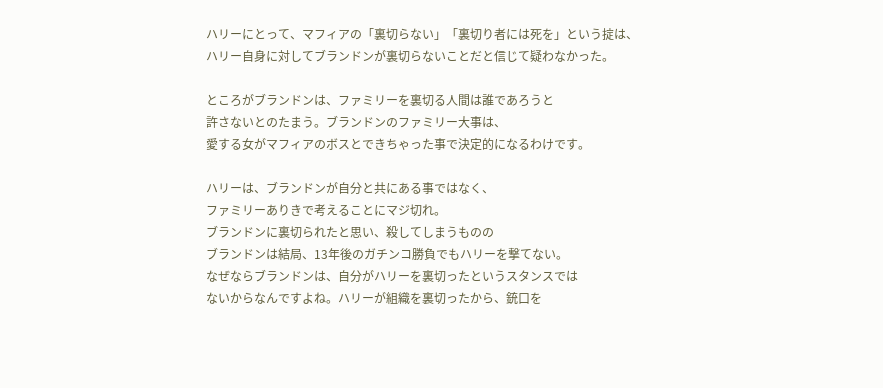ハリーにとって、マフィアの「裏切らない」「裏切り者には死を」という掟は、
ハリー自身に対してブランドンが裏切らないことだと信じて疑わなかった。

ところがブランドンは、ファミリーを裏切る人間は誰であろうと
許さないとのたまう。ブランドンのファミリー大事は、
愛する女がマフィアのボスとできちゃった事で決定的になるわけです。

ハリーは、ブランドンが自分と共にある事ではなく、
ファミリーありきで考えることにマジ切れ。
ブランドンに裏切られたと思い、殺してしまうものの
ブランドンは結局、13年後のガチンコ勝負でもハリーを撃てない。
なぜならブランドンは、自分がハリーを裏切ったというスタンスでは
ないからなんですよね。ハリーが組織を裏切ったから、銃口を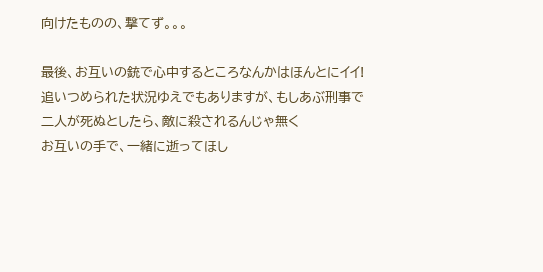向けたものの、撃てず。。。

最後、お互いの銃で心中するところなんかはほんとにイイ!
追いつめられた状況ゆえでもありますが、もしあぶ刑事で
二人が死ぬとしたら、敵に殺されるんじゃ無く
お互いの手で、一緒に逝ってほし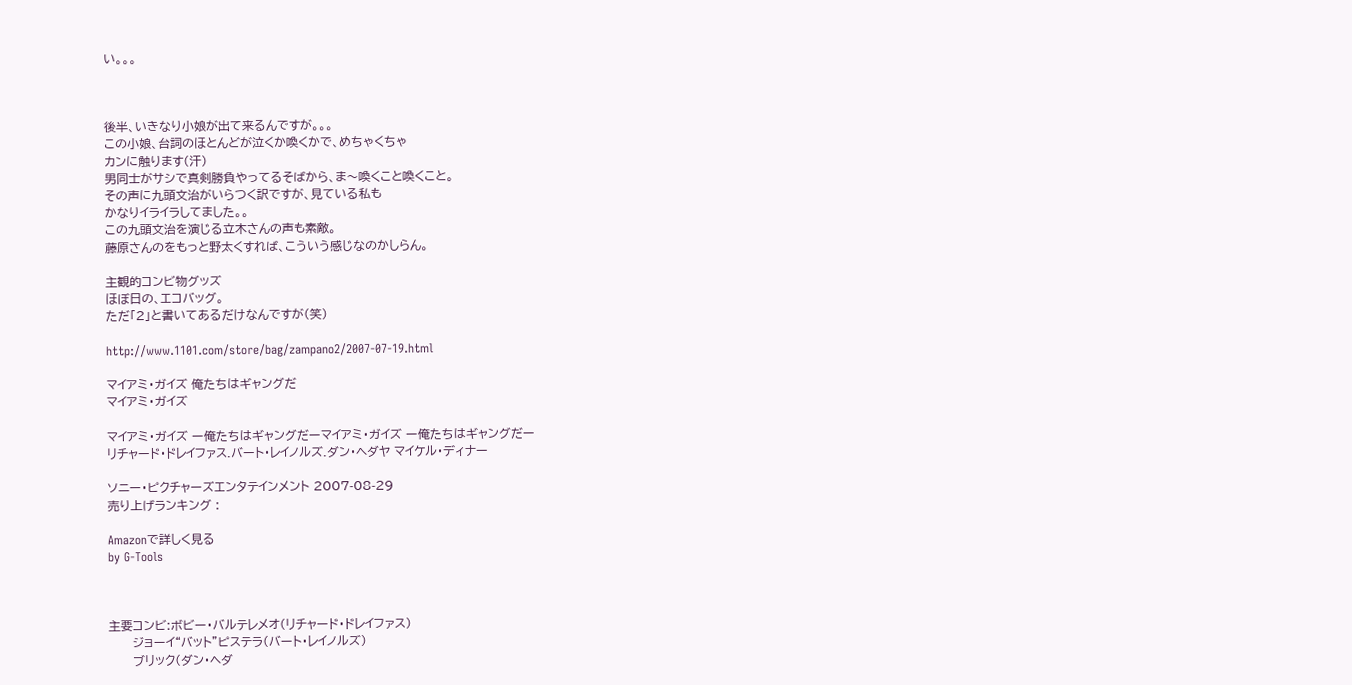い。。。



後半、いきなり小娘が出て来るんですが。。。
この小娘、台詞のほとんどが泣くか喚くかで、めちゃくちゃ
カンに触ります(汗)
男同士がサシで真剣勝負やってるそばから、ま〜喚くこと喚くこと。
その声に九頭文治がいらつく訳ですが、見ている私も
かなりイライラしてました。。
この九頭文治を演じる立木さんの声も素敵。
藤原さんのをもっと野太くすれば、こういう感じなのかしらん。

主観的コンビ物グッズ
ほぼ日の、エコバッグ。
ただ「2」と書いてあるだけなんですが(笑)

http://www.1101.com/store/bag/zampano2/2007-07-19.html

マイアミ・ガイズ 俺たちはギャングだ
マイアミ・ガイズ

マイアミ・ガイズ ー俺たちはギャングだーマイアミ・ガイズ ー俺たちはギャングだー
リチャード・ドレイファス.バート・レイノルズ.ダン・ヘダヤ マイケル・ディナー

ソニー・ピクチャーズエンタテインメント 2007-08-29
売り上げランキング :

Amazonで詳しく見る
by G-Tools



主要コンビ:ボビー・バルテレメオ(リチャード・ドレイファス)
      ジョーイ“バット”ピステラ(バート・レイノルズ)
      ブリック(ダン・ヘダ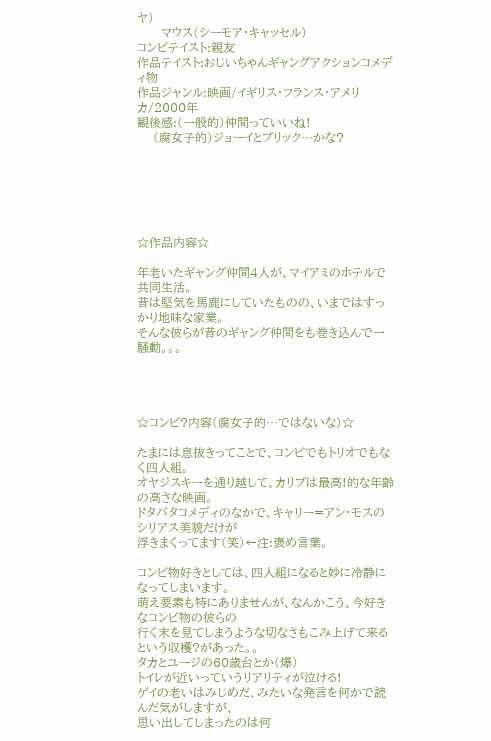ヤ)
      マウス(シーモア・キャッセル)
コンビテイスト:親友
作品テイスト:おじいちゃんギャングアクションコメディ物
作品ジャンル:映画/イギリス・フランス・アメリカ/2000年
観後感:(一般的)仲間っていいね!
    (腐女子的)ジョーイとブリック…かな?






☆作品内容☆

年老いたギャング仲間4人が、マイアミのホテルで共同生活。
昔は堅気を馬鹿にしていたものの、いまではすっかり地味な家業。
そんな彼らが昔のギャング仲間をも巻き込んで一騒動。。。




☆コンビ?内容(腐女子的…ではないな)☆

たまには息抜きってことで、コンビでもトリオでもなく四人組。
オヤジスキーを通り越して、カリブは最高!的な年齢の高さな映画。
ドタバタコメディのなかで、キャリー=アン・モスのシリアス美貌だけが
浮きまくってます(笑)←注:褒め言葉。

コンビ物好きとしては、四人組になると妙に冷静になってしまいます。
萌え要素も特にありませんが、なんかこう、今好きなコンビ物の彼らの
行く末を見てしまうような切なさもこみ上げて来るという収穫?があった。。
タカとユージの60歳台とか(爆)
トイレが近いっていうリアリティが泣ける!
ゲイの老いはみじめだ、みたいな発言を何かで読んだ気がしますが、
思い出してしまったのは何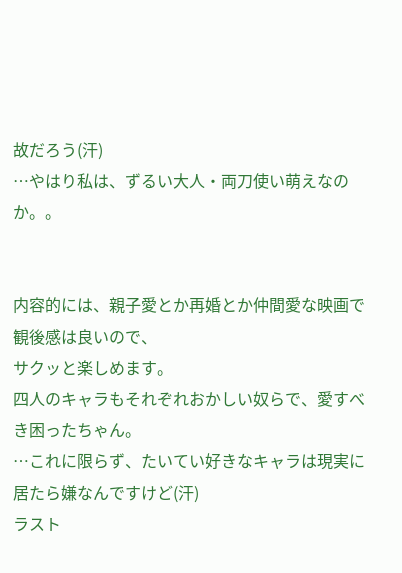故だろう(汗)
…やはり私は、ずるい大人・両刀使い萌えなのか。。


内容的には、親子愛とか再婚とか仲間愛な映画で観後感は良いので、
サクッと楽しめます。
四人のキャラもそれぞれおかしい奴らで、愛すべき困ったちゃん。
…これに限らず、たいてい好きなキャラは現実に居たら嫌なんですけど(汗)
ラスト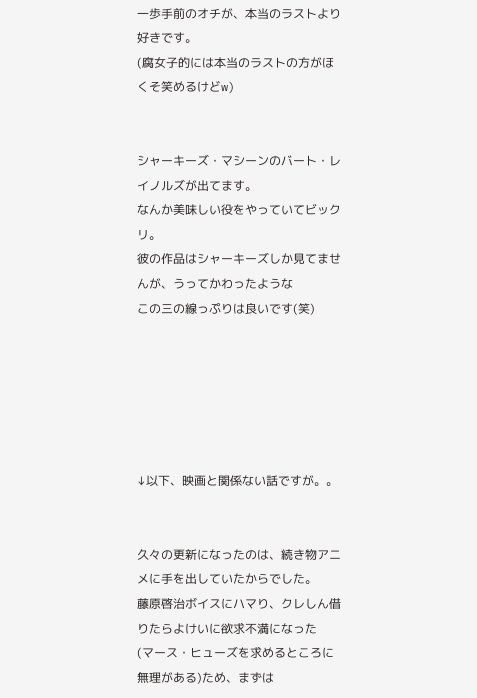一歩手前のオチが、本当のラストより好きです。
(腐女子的には本当のラストの方がほくそ笑めるけどw)


シャーキーズ・マシーンのバート・レイノルズが出てます。
なんか美味しい役をやっていてビックリ。
彼の作品はシャーキーズしか見てませんが、うってかわったような
この三の線っぷりは良いです(笑)






↓以下、映画と関係ない話ですが。。


久々の更新になったのは、続き物アニメに手を出していたからでした。
藤原啓治ボイスにハマり、クレしん借りたらよけいに欲求不満になった
(マース・ヒューズを求めるところに無理がある)ため、まずは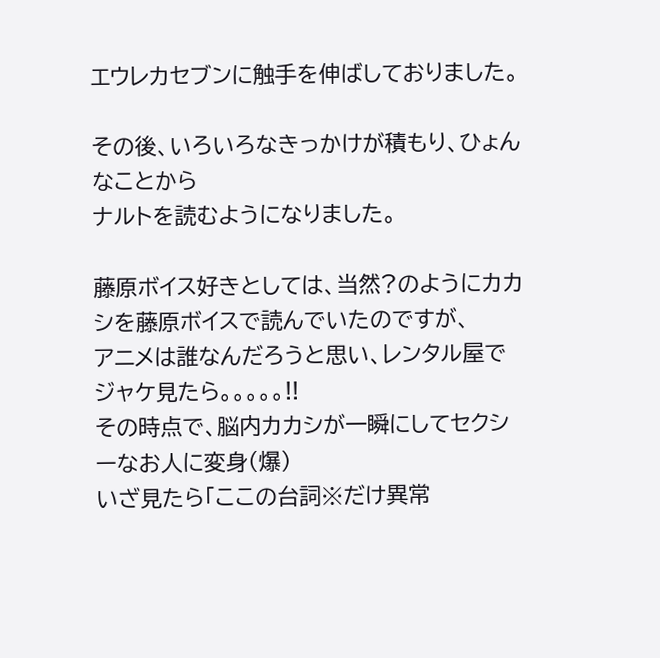エウレカセブンに触手を伸ばしておりました。

その後、いろいろなきっかけが積もり、ひょんなことから
ナルトを読むようになりました。

藤原ボイス好きとしては、当然?のようにカカシを藤原ボイスで読んでいたのですが、
アニメは誰なんだろうと思い、レンタル屋でジャケ見たら。。。。。!!
その時点で、脳内カカシが一瞬にしてセクシーなお人に変身(爆)
いざ見たら「ここの台詞※だけ異常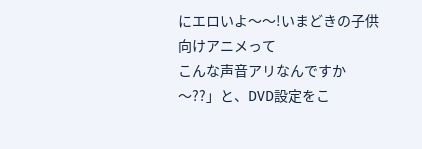にエロいよ〜〜!いまどきの子供向けアニメって
こんな声音アリなんですか〜??」と、DVD設定をこ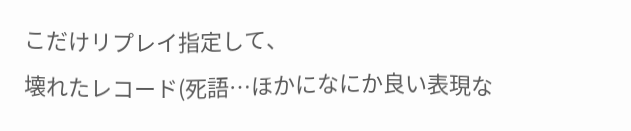こだけリプレイ指定して、
壊れたレコード(死語…ほかになにか良い表現な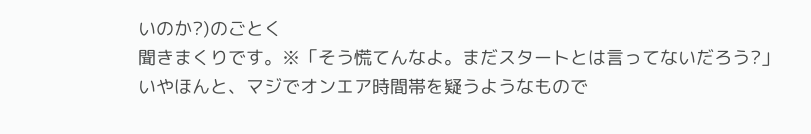いのか?)のごとく
聞きまくりです。※「そう慌てんなよ。まだスタートとは言ってないだろう?」
いやほんと、マジでオンエア時間帯を疑うようなもので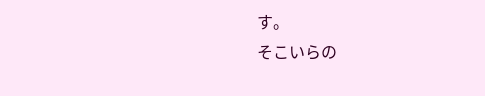す。
そこいらの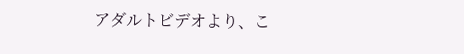アダルトビデオより、こ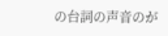の台詞の声音のが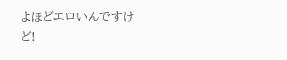よほどエロいんですけど!